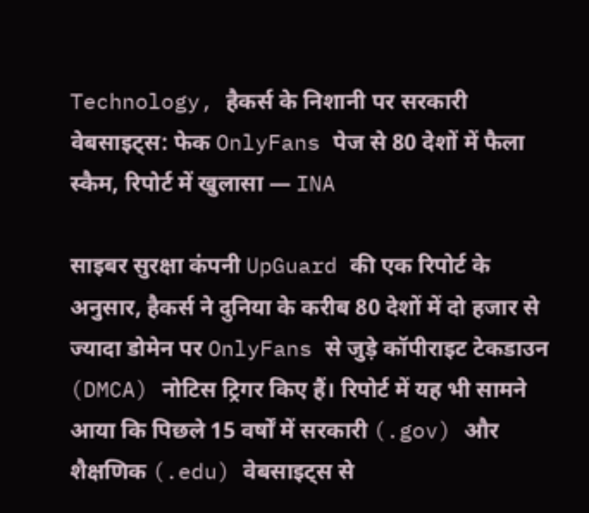Technology, हैकर्स के निशानी पर सरकारी वेबसाइट्स: फेक OnlyFans पेज से 80 देशों में फैला स्कैम, रिपोर्ट में खुलासा — INA

साइबर सुरक्षा कंपनी UpGuard की एक रिपोर्ट के अनुसार, हैकर्स ने दुनिया के करीब 80 देशों में दो हजार से ज्यादा डोमेन पर OnlyFans से जुड़े कॉपीराइट टेकडाउन (DMCA) नोटिस ट्रिगर किए हैं। रिपोर्ट में यह भी सामने आया कि पिछले 15 वर्षों में सरकारी (.gov) और शैक्षणिक (.edu) वेबसाइट्स से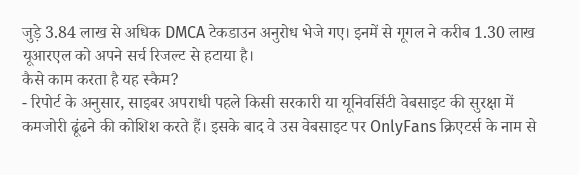जुड़े 3.84 लाख से अधिक DMCA टेकडाउन अनुरोध भेजे गए। इनमें से गूगल ने करीब 1.30 लाख यूआरएल को अपने सर्च रिजल्ट से हटाया है।
कैसे काम करता है यह स्कैम?
- रिपोर्ट के अनुसार, साइबर अपराधी पहले किसी सरकारी या यूनिवर्सिटी वेबसाइट की सुरक्षा में कमजोरी ढूंढने की कोशिश करते हैं। इसके बाद वे उस वेबसाइट पर OnlyFans क्रिएटर्स के नाम से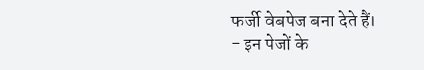फर्जी वेबपेज बना देते हैं।
- इन पेजों के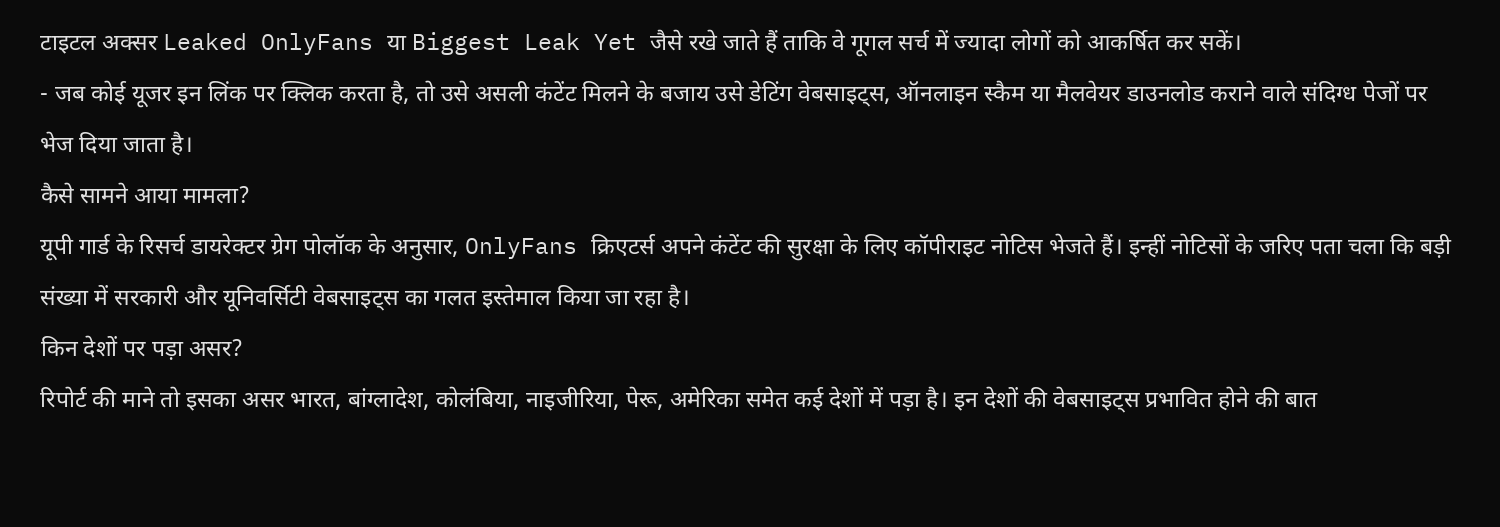टाइटल अक्सर Leaked OnlyFans या Biggest Leak Yet जैसे रखे जाते हैं ताकि वे गूगल सर्च में ज्यादा लोगों को आकर्षित कर सकें।
- जब कोई यूजर इन लिंक पर क्लिक करता है, तो उसे असली कंटेंट मिलने के बजाय उसे डेटिंग वेबसाइट्स, ऑनलाइन स्कैम या मैलवेयर डाउनलोड कराने वाले संदिग्ध पेजों पर भेज दिया जाता है।
कैसे सामने आया मामला?
यूपी गार्ड के रिसर्च डायरेक्टर ग्रेग पोलॉक के अनुसार, OnlyFans क्रिएटर्स अपने कंटेंट की सुरक्षा के लिए कॉपीराइट नोटिस भेजते हैं। इन्हीं नोटिसों के जरिए पता चला कि बड़ी संख्या में सरकारी और यूनिवर्सिटी वेबसाइट्स का गलत इस्तेमाल किया जा रहा है।
किन देशों पर पड़ा असर?
रिपोर्ट की माने तो इसका असर भारत, बांग्लादेश, कोलंबिया, नाइजीरिया, पेरू, अमेरिका समेत कई देशों में पड़ा है। इन देशों की वेबसाइट्स प्रभावित होने की बात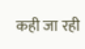कही जा रही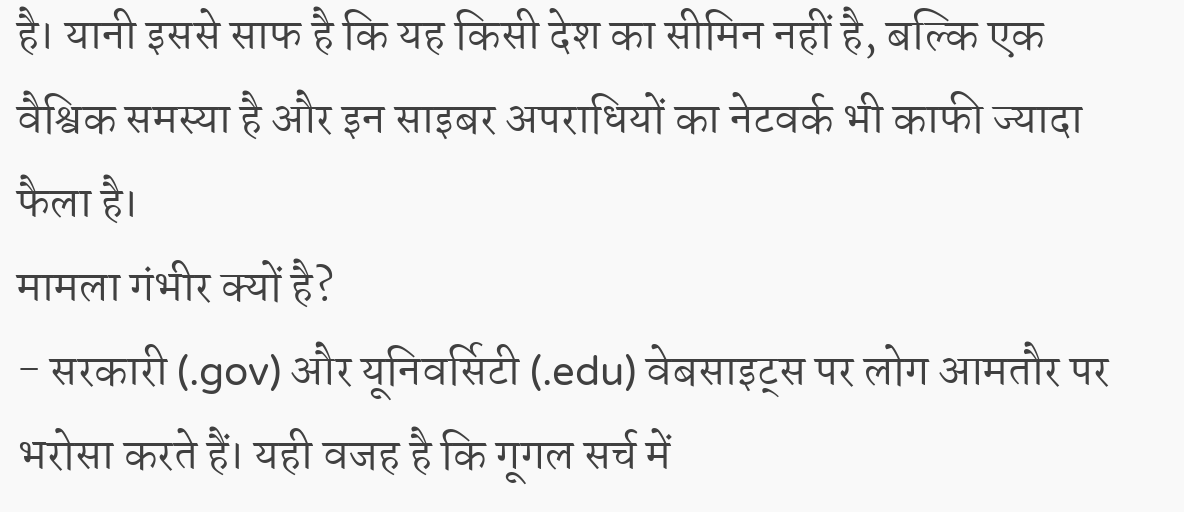है। यानी इससे साफ है कि यह किसी देश का सीमिन नहीं है, बल्कि एक वैश्विक समस्या है और इन साइबर अपराधियों का नेटवर्क भी काफी ज्यादा फैला है।
मामला गंभीर क्यों है?
- सरकारी (.gov) और यूनिवर्सिटी (.edu) वेबसाइट्स पर लोग आमतौर पर भरोसा करते हैं। यही वजह है कि गूगल सर्च में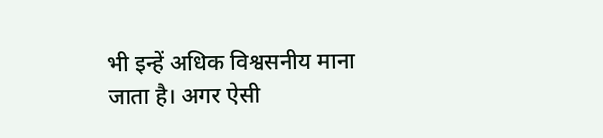भी इन्हें अधिक विश्वसनीय माना जाता है। अगर ऐसी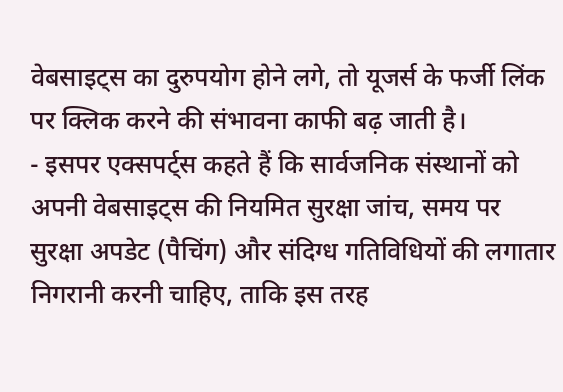वेबसाइट्स का दुरुपयोग होने लगे, तो यूजर्स के फर्जी लिंक पर क्लिक करने की संभावना काफी बढ़ जाती है।
- इसपर एक्सपर्ट्स कहते हैं कि सार्वजनिक संस्थानों को अपनी वेबसाइट्स की नियमित सुरक्षा जांच, समय पर सुरक्षा अपडेट (पैचिंग) और संदिग्ध गतिविधियों की लगातार निगरानी करनी चाहिए, ताकि इस तरह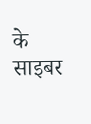के साइबर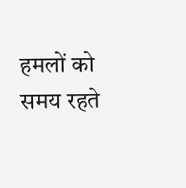हमलों को समय रहते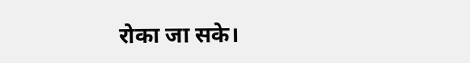रोका जा सके।